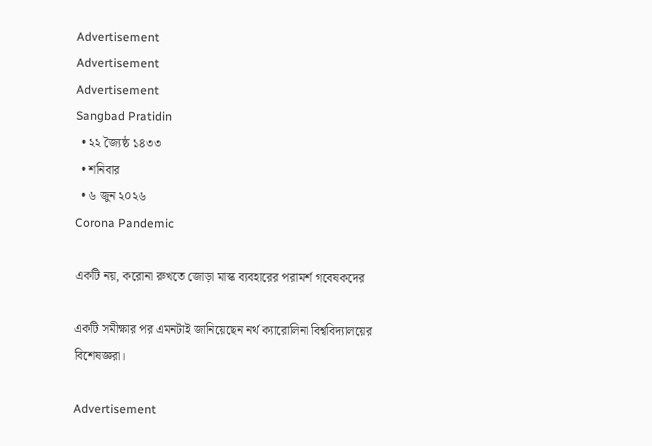Advertisement
Advertisement
Advertisement
Sangbad Pratidin
  • ২২ জ্যৈষ্ঠ ১৪৩৩
  • শনিবার
  • ৬ জুন ২০২৬
Corona Pandemic

একটি নয়, করোনা রুখতে জোড়া মাস্ক ব্যবহারের পরামর্শ গবেষকদের

একটি সমীক্ষার পর এমনটাই জানিয়েছেন নর্থ ক্যারোলিনা বিশ্ববিদ্যালয়ের বিশেষজ্ঞরা।

Advertisement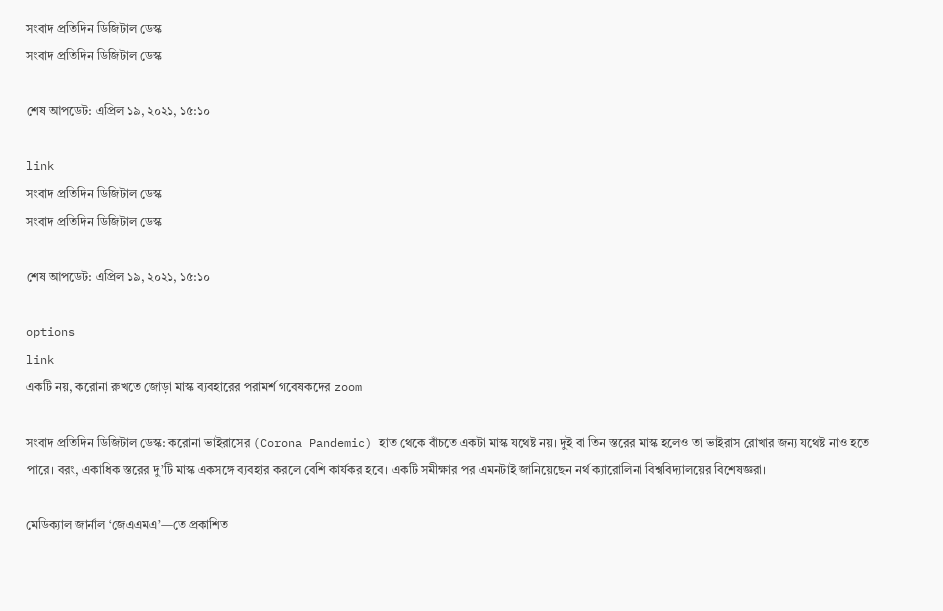সংবাদ প্রতিদিন ডিজিটাল ডেস্ক
সংবাদ প্রতিদিন ডিজিটাল ডেস্ক

শেষ আপডেট: এপ্রিল ১৯, ২০২১, ১৫:১০

link
সংবাদ প্রতিদিন ডিজিটাল ডেস্ক
সংবাদ প্রতিদিন ডিজিটাল ডেস্ক

শেষ আপডেট: এপ্রিল ১৯, ২০২১, ১৫:১০

options
link
একটি নয়, করোনা রুখতে জোড়া মাস্ক ব্যবহারের পরামর্শ গবেষকদের zoom

সংবাদ প্রতিদিন ডিজিটাল ডেস্ক: করোনা ভাইরাসের (Corona Pandemic) হাত থেকে বাঁচতে একটা মাস্ক যথেষ্ট নয়। দুই বা তিন স্তরের মাস্ক হলেও তা ভাইরাস রোখার জন্য যথেষ্ট নাও হতে পারে। বরং, একাধিক স্তরের দু’টি মাস্ক একসঙ্গে ব্যবহার করলে বেশি কার্যকর হবে। একটি সমীক্ষার পর এমনটাই জানিয়েছেন নর্থ ক্যারোলিনা বিশ্ববিদ্যালয়ের বিশেষজ্ঞরা।

মেডিক্যাল জার্নাল ‘জেএএমএ’—তে প্রকাশিত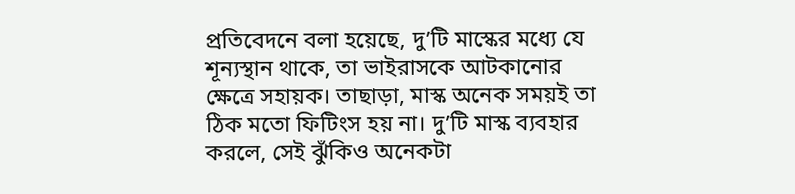প্রতিবেদনে বলা হয়েছে, দু’টি মাস্কের মধ্যে যে শূন্যস্থান থাকে, তা ভাইরাসকে আটকানোর ক্ষেত্রে সহায়ক। তাছাড়া, মাস্ক অনেক সময়ই তা ঠিক মতো ফিটিংস হয় না। দু’টি মাস্ক ব্যবহার করলে, সেই ঝুঁকিও অনেকটা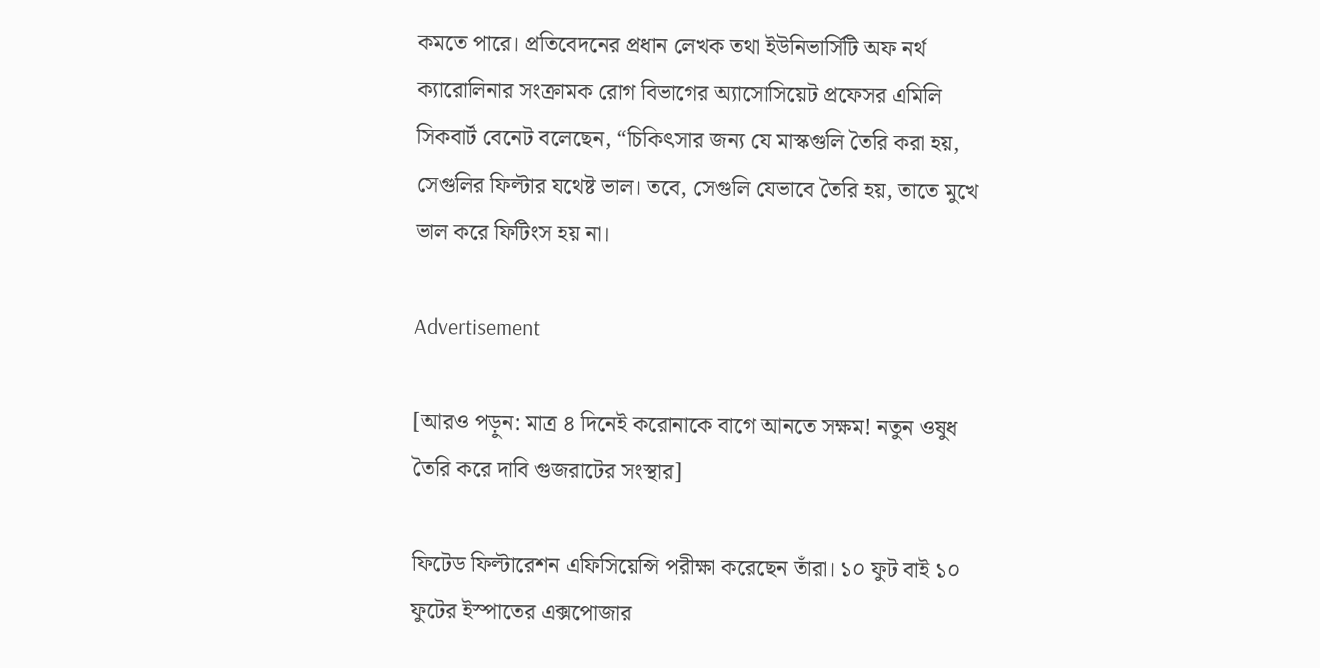কমতে পারে। প্রতিবেদনের প্রধান লেখক তথা ইউনিভার্সিটি অফ নর্থ ক্যারোলিনার সংক্রামক রোগ বিভাগের অ্যাসোসিয়েট প্রফেসর এমিলি সিকবার্ট বেনেট বলেছেন, “চিকিৎসার জন্য যে মাস্কগুলি তৈরি করা হয়, সেগুলির ফিল্টার যথেষ্ট ভাল। তবে, সেগুলি যেভাবে তৈরি হয়, তাতে মুখে ভাল করে ফিটিংস হয় না।

Advertisement

[আরও পড়ুন: মাত্র ৪ দিনেই করোনাকে বাগে আনতে সক্ষম! নতুন ওষুধ তৈরি করে দাবি গুজরাটের সংস্থার]

ফিটেড ফিল্টারেশন এফিসিয়েন্সি পরীক্ষা করেছেন তাঁরা। ১০ ফুট বাই ১০ ফুটের ইস্পাতের এক্সপোজার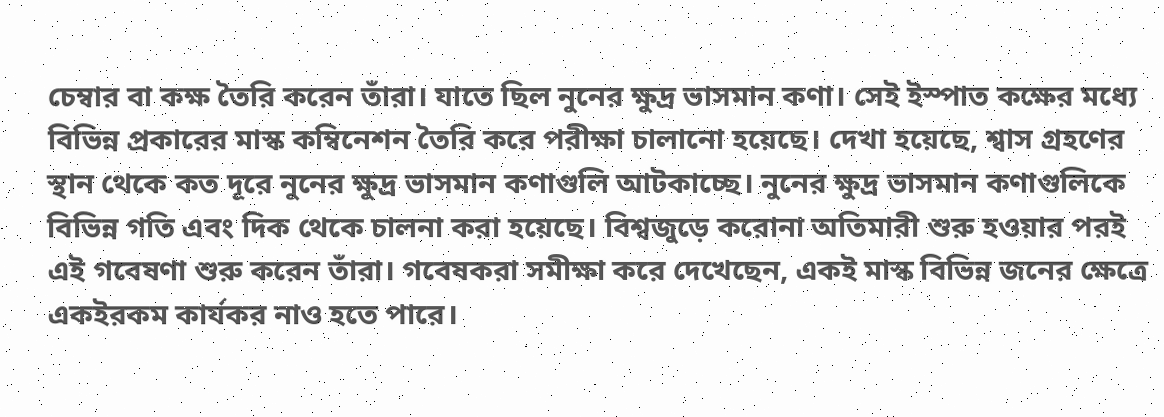চেম্বার বা কক্ষ তৈরি করেন তাঁরা। যাতে ছিল নুনের ক্ষুদ্র ভাসমান কণা। সেই ইস্পাত কক্ষের মধ্যে বিভিন্ন প্রকারের মাস্ক কম্বিনেশন তৈরি করে পরীক্ষা চালানো হয়েছে। দেখা হয়েছে, শ্বাস গ্রহণের স্থান থেকে কত দূরে নুনের ক্ষুদ্র ভাসমান কণাগুলি আটকাচ্ছে। নুনের ক্ষুদ্র ভাসমান কণাগুলিকে বিভিন্ন গতি এবং দিক থেকে চালনা করা হয়েছে। বিশ্বজুড়ে করোনা অতিমারী শুরু হওয়ার পরই এই গবেষণা শুরু করেন তাঁরা। গবেষকরা সমীক্ষা করে দেখেছেন, একই মাস্ক বিভিন্ন জনের ক্ষেত্রে একইরকম কার্যকর নাও হতে পারে।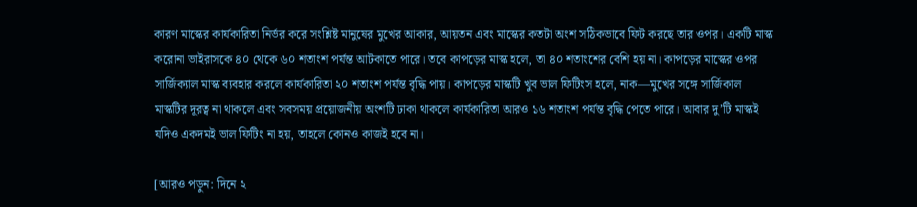কারণ মাস্কের কার্যকারিতা নির্ভর করে সংশ্লিষ্ট মানুষের মুখের আকার, আয়তন এবং মাস্কের কতটা অংশ সঠিকভাবে ফিট করছে তার ওপর। একটি মাস্ক করোনা ভাইরাসকে ৪০ থেকে ৬০ শতাংশ পর্যন্ত আটকাতে পারে। তবে কাপড়ের মাস্ক হলে, তা ৪০ শতাংশের বেশি হয় না। কাপড়ের মাস্কের ওপর সার্জিক্যাল মাস্ক ব্যবহার করলে কার্যকারিতা ২০ শতাংশ পর্যন্ত বৃদ্ধি পায়। কাপড়ের মাস্কটি খুব ভাল ফিটিংস হলে, নাক—মুখের সঙ্গে সার্জিকাল মাস্কটির দূরত্ব না থাকলে এবং সবসময় প্রয়োজনীয় অংশটি ঢাকা থাকলে কার্যকারিতা আরও ১৬ শতাংশ পর্যন্ত বৃদ্ধি পেতে পারে। আবার দু’টি মাস্কই যদিও একদমই ভাল ফিটিং না হয়, তাহলে কোনও কাজই হবে না।

[আরও পড়ুন: দিনে ২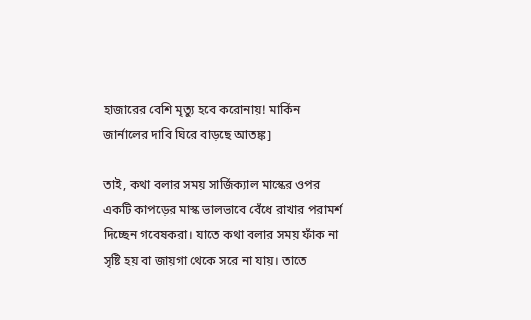হাজারের বেশি মৃত্যু হবে করোনায়! মার্কিন জার্নালের দাবি ঘিরে বাড়ছে আতঙ্ক]

তাই, কথা বলার সময় সার্জিক্যাল মাস্কের ওপর একটি কাপড়ের মাস্ক ভালভাবে বেঁধে রাখার পরামর্শ দিচ্ছেন গবেষকরা। যাতে কথা বলার সময় ফাঁক না সৃষ্টি হয় বা জায়গা থেকে সরে না যায়। তাতে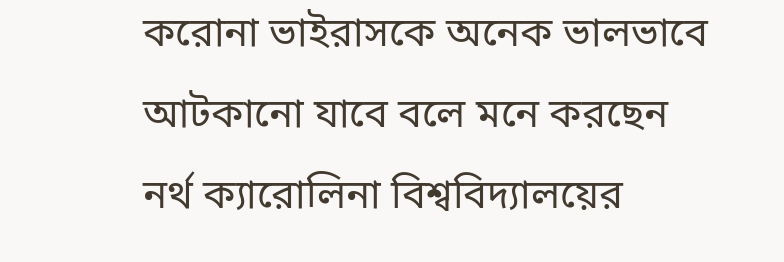করোনা ভাইরাসকে অনেক ভালভাবে আটকানো যাবে বলে মনে করছেন নর্থ ক্যারোলিনা বিশ্ববিদ্যালয়ের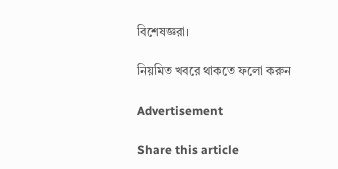বিশেষজ্ঞরা।

নিয়মিত খবরে থাকতে ফলো করুন

Advertisement

Share this article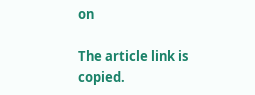on

The article link is copied.